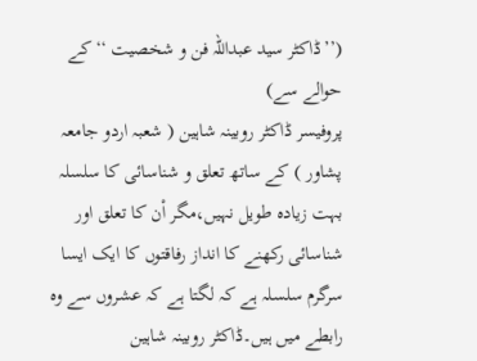(’’ڈاکٹر سید عبداللہ فن و شخصیت ‘‘کے حوالے سے)
پروفیسر ڈاکٹر روبینہ شاہین ( شعبہ اردو جامعہ پشاور ) کے ساتھ تعلق و شناسائی کا سلسلہ بہت زیادہ طویل نہیں،مگر اْن کا تعلق اور شناسائی رکھنے کا انداز رفاقتوں کا ایک ایسا سرگرم سلسلہ ہے کہ لگتا ہے کہ عشروں سے وہ رابطے میں ہیں۔ڈاکٹر روبینہ شاہین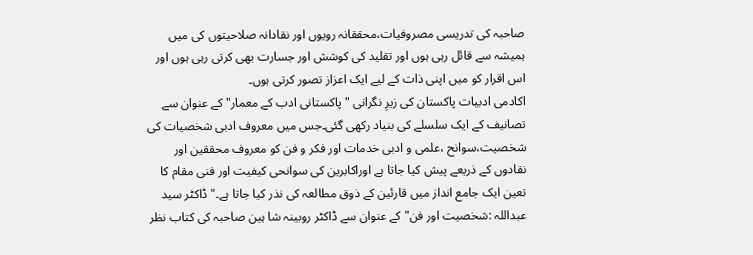صاحبہ کی تدریسی مصروفیات،محققانہ رویوں اور نقادانہ صلاحیتوں کی میں ہمیشہ سے قائل رہی ہوں اور تقلید کی کوشش اور جسارت بھی کرتی رہی ہوں اور اس اقرار کو میں اپنی ذات کے لیے ایک اعزاز تصور کرتی ہوں۔
اکادمی ادبیات پاکستان کی زیرِ نگرانی " پاکستانی ادب کے معمار" کے عنوان سے تصانیف کے ایک سلسلے کی بنیاد رکھی گئی۔جس میں معروف ادبی شخصیات کی شخصیت،سوانح ،علمی و ادبی خدمات اور فکر و فن کو معروف محققین اور نقادوں کے ذریعے پیش کیا جاتا ہے اوراکابرین کی سوانحی کیفیت اور فنی مقام کا تعین ایک جامع انداز میں قارئین کے ذوق مطالعہ کی نذر کیا جاتا ہے۔"ڈاکٹر سید عبداللہ :شخصیت اور فن" کے عنوان سے ڈاکٹر روبینہ شا ہین صاحبہ کی کتاب نظر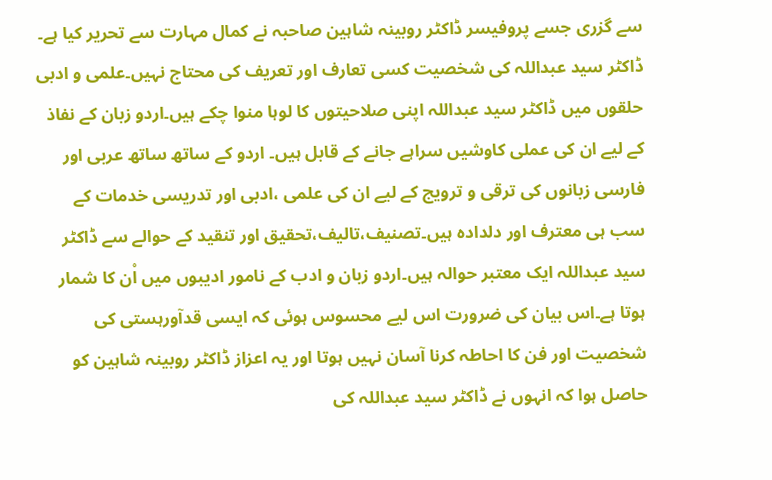سے گزری جسے پروفیسر ڈاکٹر روبینہ شاہین صاحبہ نے کمال مہارت سے تحریر کیا ہے۔
ڈاکٹر سید عبداللہ کی شخصیت کسی تعارف اور تعریف کی محتاج نہیں۔علمی و ادبی حلقوں میں ڈاکٹر سید عبداللہ اپنی صلاحیتوں کا لوہا منوا چکے ہیں۔اردو زبان کے نفاذ کے لیے ان کی عملی کاوشیں سراہے جانے کے قابل ہیں۔ اردو کے ساتھ ساتھ عربی اور فارسی زبانوں کی ترقی و ترویج کے لیے ان کی علمی ،ادبی اور تدریسی خدمات کے سب ہی معترف اور دلدادہ ہیں۔تصنیف،تالیف،تحقیق اور تنقید کے حوالے سے ڈاکٹر سید عبداللہ ایک معتبر حوالہ ہیں۔اردو زبان و ادب کے نامور ادیبوں میں اْن کا شمار ہوتا ہے۔اس بیان کی ضرورت اس لیے محسوس ہوئی کہ ایسی قدآورہستی کی شخصیت اور فن کا احاطہ کرنا آسان نہیں ہوتا اور یہ اعزاز ڈاکٹر روبینہ شاہین کو حاصل ہوا کہ انہوں نے ڈاکٹر سید عبداللہ کی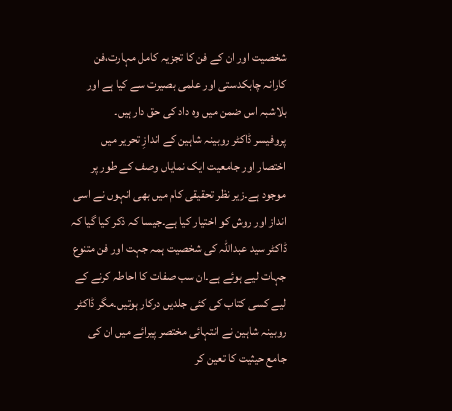شخصیت اور ان کے فن کا تجزیہ کامل مہارت،فن کارانہ چابکدستی اور علمی بصیرت سے کیا ہے اور بلاشبہ اس ضمن میں وہ داد کی حق دار ہیں۔
پروفیسر ڈاکٹر روبینہ شاہین کے اندازِ تحریر میں اختصار اور جامعیت ایک نمایاں وصف کے طور پر موجود ہے۔زیر نظر تحقیقی کام میں بھی انہوں نے اسی انداز اور روش کو اختیار کیا ہے۔جیسا کہ ذکر کیا گیا کہ ڈاکٹر سید عبداللہ کی شخصیت ہمہ جہت اور فن متنوع جہات لیے ہوئے ہے۔ان سب صفات کا احاطہ کرنے کے لیے کسی کتاب کی کئی جلدیں درکار ہوتیں۔مگر ڈاکٹر روبینہ شاہین نے انتہائی مختصر پیرائے میں ان کی جامع حیثیت کا تعین کر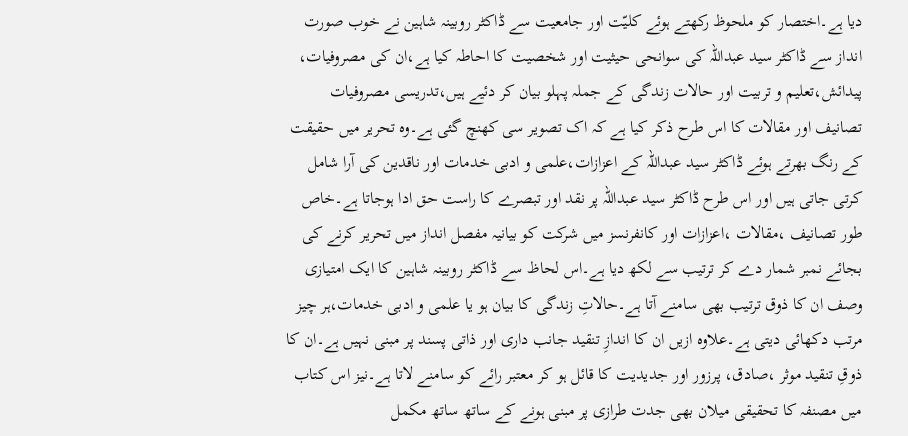دیا ہے۔اختصار کو ملحوظ رکھتے ہوئے کلیّت اور جامعیت سے ڈاکٹر روبینہ شاہین نے خوب صورت انداز سے ڈاکٹر سید عبداللہ کی سوانحی حیثیت اور شخصیت کا احاطہ کیا ہے،ان کی مصروفیات، پیدائش،تعلیم و تربیت اور حالات زندگی کے جملہ پہلو بیان کر دئیے ہیں،تدریسی مصروفیات تصانیف اور مقالات کا اس طرح ذکر کیا ہے کہ اک تصویر سی کھنچ گئی ہے۔وہ تحریر میں حقیقت کے رنگ بھرتے ہوئے ڈاکٹر سید عبداللہ کے اعزازات،علمی و ادبی خدمات اور ناقدین کی آرا شامل کرتی جاتی ہیں اور اس طرح ڈاکٹر سید عبداللہ پر نقد اور تبصرے کا راست حق ادا ہوجاتا ہے۔خاص طور تصانیف ،مقالات ،اعزازات اور کانفرنسز میں شرکت کو بیانیہ مفصل انداز میں تحریر کرنے کی بجائے نمبر شمار دے کر ترتیب سے لکھ دیا ہے۔اس لحاظ سے ڈاکٹر روبینہ شاہین کا ایک امتیازی وصف ان کا ذوق ترتیب بھی سامنے آتا ہے۔حالاتِ زندگی کا بیان ہو یا علمی و ادبی خدمات،ہر چیز مرتب دکھائی دیتی ہے۔علاوہ ازیں ان کا اندازِ تنقید جانب داری اور ذاتی پسند پر مبنی نہیں ہے۔ان کا ذوقِ تنقید موثر ،صادق، پرزور اور جدیدیت کا قائل ہو کر معتبر رائے کو سامنے لاتا ہے۔نیز اس کتاب میں مصنفہ کا تحقیقی میلان بھی جدت طرازی پر مبنی ہونے کے ساتھ ساتھ مکمل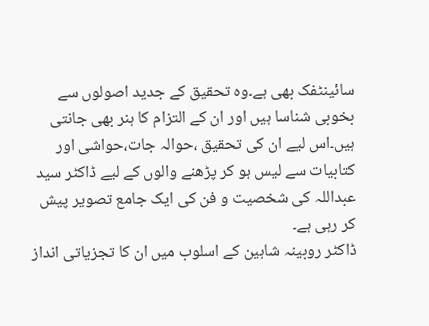سائینٹفک بھی ہے۔وہ تحقیق کے جدید اصولوں سے بخوبی شناسا ہیں اور ان کے التزام کا ہنر بھی جانتی ہیں۔اس لیے ان کی تحقیق ،حوالہ جات،حواشی اور کتابیات سے لیس ہو کر پڑھنے والوں کے لیے ڈاکٹر سید عبداللہ کی شخصیت و فن کی ایک جامع تصویر پیش کر رہی ہے۔
ڈاکٹر روبینہ شاہین کے اسلوب میں ان کا تجزیاتی انداز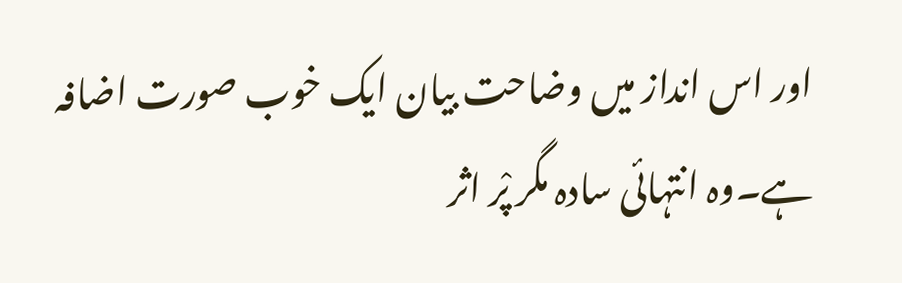اور اس انداز میں وضاحت بیان ایک خوب صورت اضافہ ہے۔وہ انتہائی سادہ مگر پْر اثر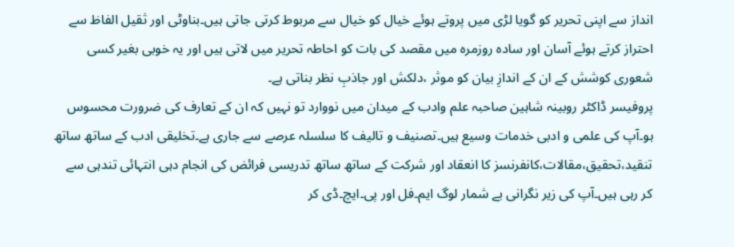انداز سے اپنی تحریر کو گویا لڑی میں پروتے ہوئے خیال کو خیال سے مربوط کرتی جاتی ہیں۔بناوٹی اور ثقیل الفاظ سے احتراز کرتے ہوئے آسان اور سادہ روزمرہ میں مقصد کی بات کو احاطہ تحریر میں لاتی ہیں اور یہ خوبی بغیر کسی شعوری کوشش کے ان کے اندازِ بیان کو موثر ،دلکش اور جاذبِ نظر بناتی ہے۔
پروفیسر ڈاکٹر روبینہ شاہین صاحبہ علم وادب کے میدان میں نووارد تو نہیں کہ ان کے تعارف کی ضرورت محسوس ہو۔آپ کی علمی و ادبی خدمات وسیع ہیں۔تصنیف و تالیف کا سلسلہ عرصے سے جاری ہے۔تخلیقی ادب کے ساتھ ساتھ تنقید،تحقیق،مقالات،کانفرنسز کا انعقاد اور شرکت کے ساتھ ساتھ تدریسی فرائض کی انجام دہی انتہائی تندہی سے کر رہی ہیں۔آپ کی زیر نگرانی بے شمار لوگ ایم۔فل اور پی۔ایچ۔ڈی کر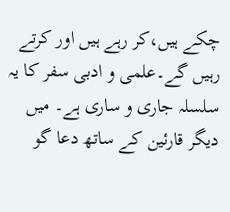چکے ہیں،کر رہے ہیں اور کرتے رہیں گے۔علمی و ادبی سفر کا یہ سلسلہ جاری و ساری ہے۔ میں دیگر قارئین کے ساتھ دعا گو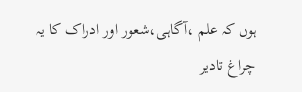ہوں کہ علم ،آگاہی،شعور اور ادراک کا یہ چراغ تادیر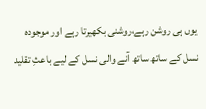یوں ہی روشن رہے،روشنی بکھیرتا رہے اور موجودہ نسل کے ساتھ ساتھ آنے والی نسل کے لیے باعثِ تقلید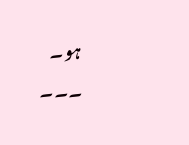ہو۔
۔۔۔